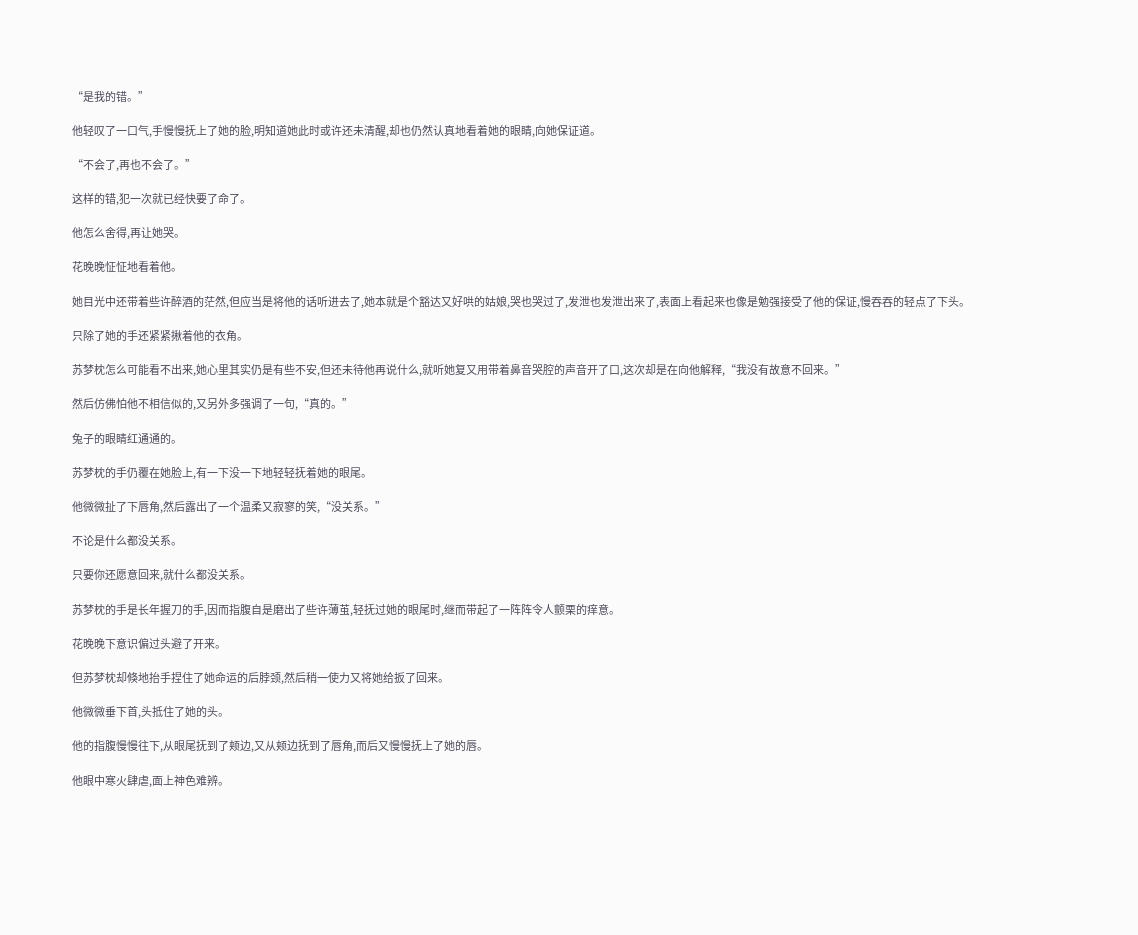“是我的错。”

他轻叹了一口气,手慢慢抚上了她的脸,明知道她此时或许还未清醒,却也仍然认真地看着她的眼睛,向她保证道。

“不会了,再也不会了。”

这样的错,犯一次就已经快要了命了。

他怎么舍得,再让她哭。

花晚晚怔怔地看着他。

她目光中还带着些许醉酒的茫然,但应当是将他的话听进去了,她本就是个豁达又好哄的姑娘,哭也哭过了,发泄也发泄出来了,表面上看起来也像是勉强接受了他的保证,慢吞吞的轻点了下头。

只除了她的手还紧紧揪着他的衣角。

苏梦枕怎么可能看不出来,她心里其实仍是有些不安,但还未待他再说什么,就听她复又用带着鼻音哭腔的声音开了口,这次却是在向他解释,“我没有故意不回来。”

然后仿佛怕他不相信似的,又另外多强调了一句,“真的。”

兔子的眼睛红通通的。

苏梦枕的手仍覆在她脸上,有一下没一下地轻轻抚着她的眼尾。

他微微扯了下唇角,然后露出了一个温柔又寂寥的笑,“没关系。”

不论是什么都没关系。

只要你还愿意回来,就什么都没关系。

苏梦枕的手是长年握刀的手,因而指腹自是磨出了些许薄茧,轻抚过她的眼尾时,继而带起了一阵阵令人颤栗的痒意。

花晚晚下意识偏过头避了开来。

但苏梦枕却倏地抬手捏住了她命运的后脖颈,然后稍一使力又将她给扳了回来。

他微微垂下首,头抵住了她的头。

他的指腹慢慢往下,从眼尾抚到了颊边,又从颊边抚到了唇角,而后又慢慢抚上了她的唇。

他眼中寒火肆虐,面上神色难辨。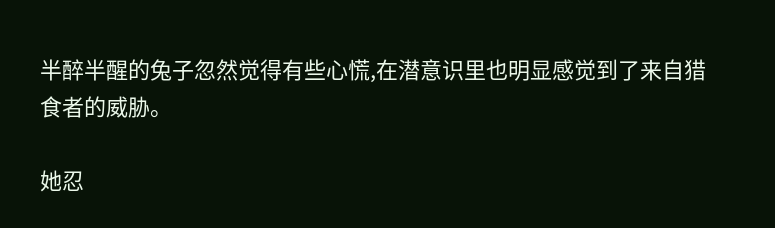半醉半醒的兔子忽然觉得有些心慌,在潜意识里也明显感觉到了来自猎食者的威胁。

她忍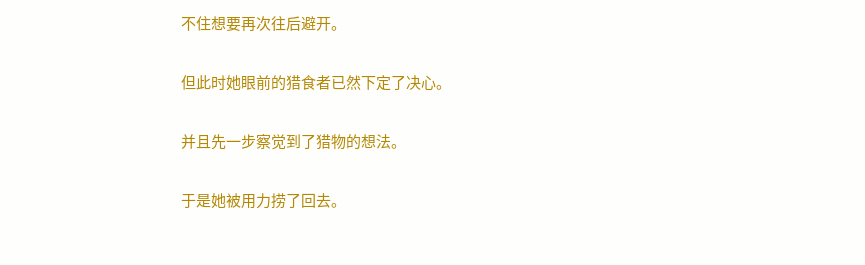不住想要再次往后避开。

但此时她眼前的猎食者已然下定了决心。

并且先一步察觉到了猎物的想法。

于是她被用力捞了回去。